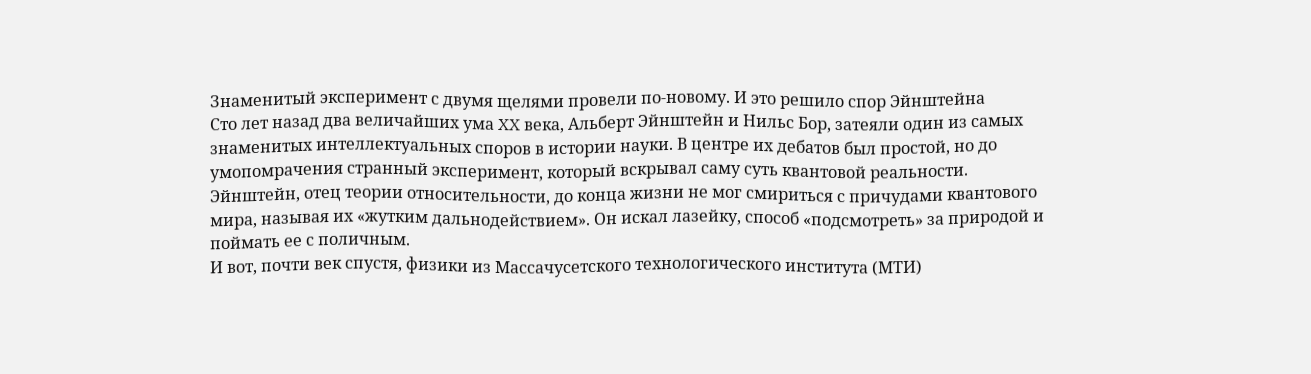Знаменитый эксперимент с двумя щелями провели по-новому. И это решило спор Эйнштейна
Сто лет назад два величайших ума XX века, Альберт Эйнштейн и Нильс Бор, затеяли один из самых знаменитых интеллектуальных споров в истории науки. В центре их дебатов был простой, но до умопомрачения странный эксперимент, который вскрывал саму суть квантовой реальности. Эйнштейн, отец теории относительности, до конца жизни не мог смириться с причудами квантового мира, называя их «жутким дальнодействием». Он искал лазейку, способ «подсмотреть» за природой и поймать ее с поличным.
И вот, почти век спустя, физики из Массачусетского технологического института (МТИ)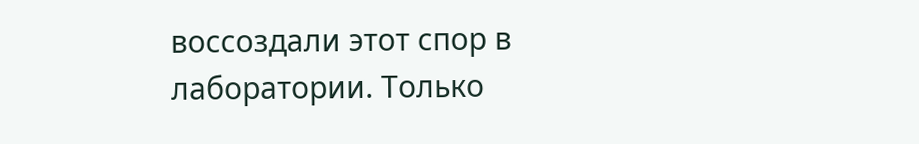воссоздали этот спор в лаборатории. Только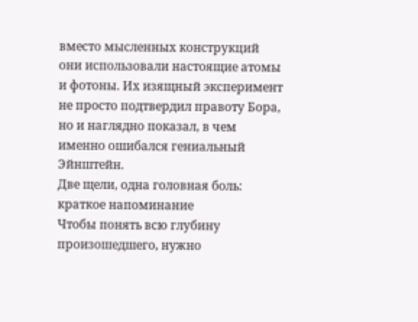вместо мысленных конструкций они использовали настоящие атомы и фотоны. Их изящный эксперимент не просто подтвердил правоту Бора, но и наглядно показал, в чем именно ошибался гениальный Эйнштейн.
Две щели, одна головная боль: краткое напоминание
Чтобы понять всю глубину произошедшего, нужно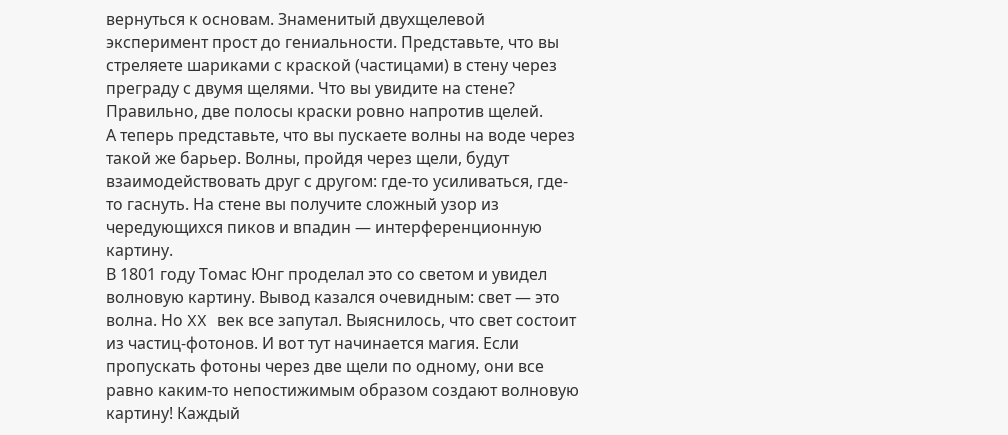вернуться к основам. Знаменитый двухщелевой эксперимент прост до гениальности. Представьте, что вы стреляете шариками с краской (частицами) в стену через преграду с двумя щелями. Что вы увидите на стене? Правильно, две полосы краски ровно напротив щелей.
А теперь представьте, что вы пускаете волны на воде через такой же барьер. Волны, пройдя через щели, будут взаимодействовать друг с другом: где-то усиливаться, где-то гаснуть. На стене вы получите сложный узор из чередующихся пиков и впадин — интерференционную картину.
В 1801 году Томас Юнг проделал это со светом и увидел волновую картину. Вывод казался очевидным: свет — это волна. Но XX век все запутал. Выяснилось, что свет состоит из частиц-фотонов. И вот тут начинается магия. Если пропускать фотоны через две щели по одному, они все равно каким-то непостижимым образом создают волновую картину! Каждый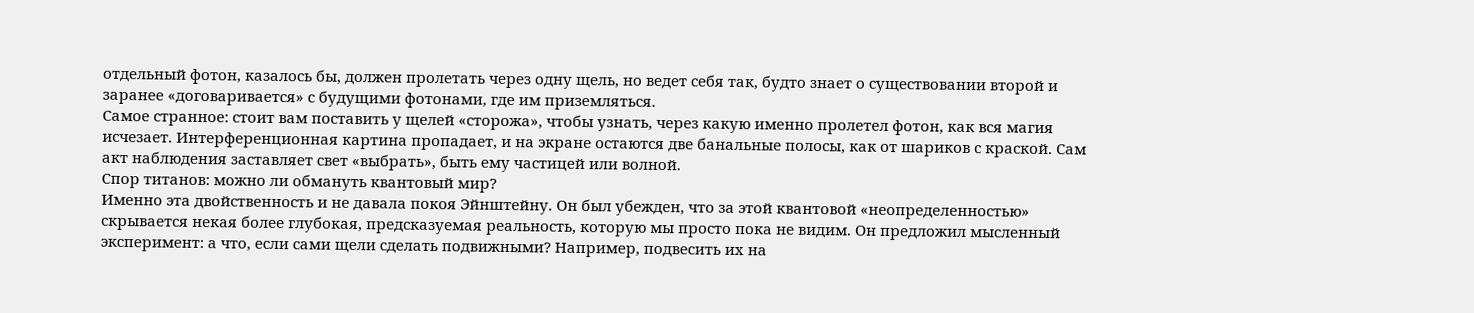отдельный фотон, казалось бы, должен пролетать через одну щель, но ведет себя так, будто знает о существовании второй и заранее «договаривается» с будущими фотонами, где им приземляться.
Самое странное: стоит вам поставить у щелей «сторожа», чтобы узнать, через какую именно пролетел фотон, как вся магия исчезает. Интерференционная картина пропадает, и на экране остаются две банальные полосы, как от шариков с краской. Сам акт наблюдения заставляет свет «выбрать», быть ему частицей или волной.
Спор титанов: можно ли обмануть квантовый мир?
Именно эта двойственность и не давала покоя Эйнштейну. Он был убежден, что за этой квантовой «неопределенностью» скрывается некая более глубокая, предсказуемая реальность, которую мы просто пока не видим. Он предложил мысленный эксперимент: а что, если сами щели сделать подвижными? Например, подвесить их на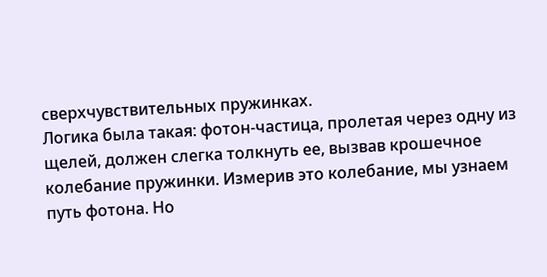сверхчувствительных пружинках.
Логика была такая: фотон-частица, пролетая через одну из щелей, должен слегка толкнуть ее, вызвав крошечное колебание пружинки. Измерив это колебание, мы узнаем путь фотона. Но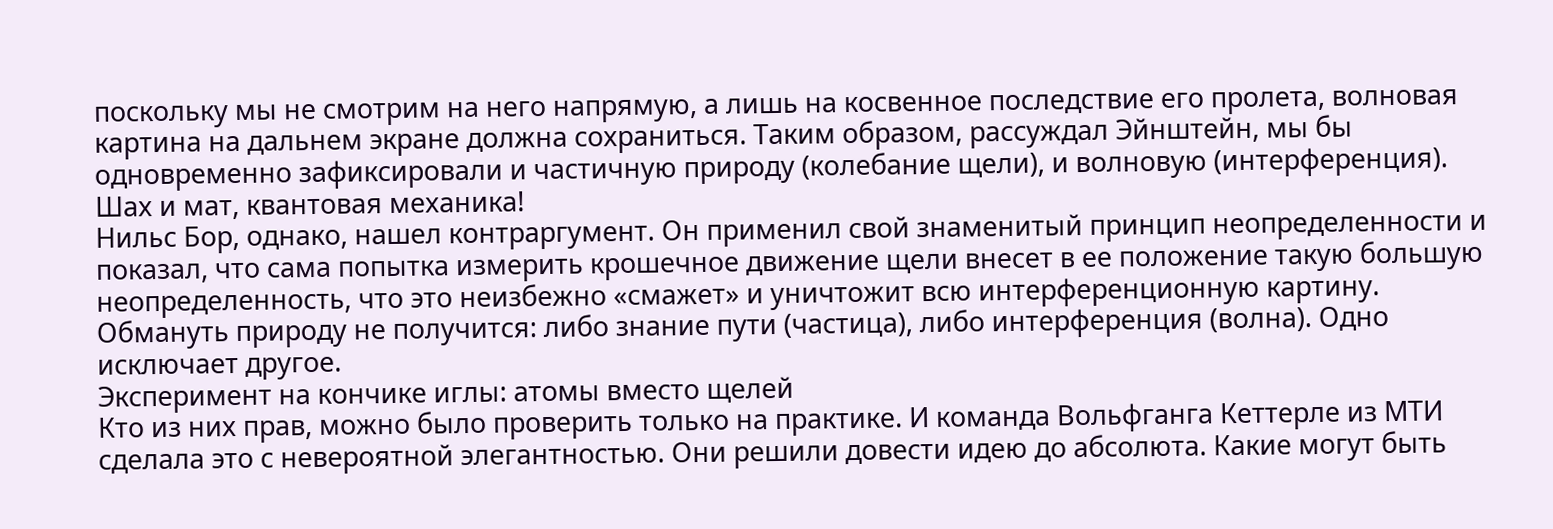поскольку мы не смотрим на него напрямую, а лишь на косвенное последствие его пролета, волновая картина на дальнем экране должна сохраниться. Таким образом, рассуждал Эйнштейн, мы бы одновременно зафиксировали и частичную природу (колебание щели), и волновую (интерференция). Шах и мат, квантовая механика!
Нильс Бор, однако, нашел контраргумент. Он применил свой знаменитый принцип неопределенности и показал, что сама попытка измерить крошечное движение щели внесет в ее положение такую большую неопределенность, что это неизбежно «смажет» и уничтожит всю интерференционную картину. Обмануть природу не получится: либо знание пути (частица), либо интерференция (волна). Одно исключает другое.
Эксперимент на кончике иглы: атомы вместо щелей
Кто из них прав, можно было проверить только на практике. И команда Вольфганга Кеттерле из МТИ сделала это с невероятной элегантностью. Они решили довести идею до абсолюта. Какие могут быть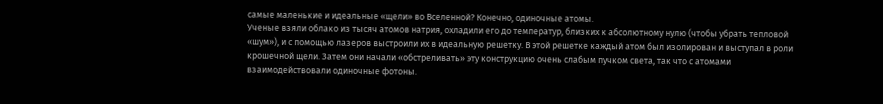самые маленькие и идеальные «щели» во Вселенной? Конечно, одиночные атомы.
Ученые взяли облако из тысяч атомов натрия, охладили его до температур, близких к абсолютному нулю (чтобы убрать тепловой «шум»), и с помощью лазеров выстроили их в идеальную решетку. В этой решетке каждый атом был изолирован и выступал в роли крошечной щели. Затем они начали «обстреливать» эту конструкцию очень слабым пучком света, так что с атомами взаимодействовали одиночные фотоны.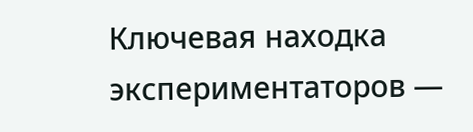Ключевая находка экспериментаторов —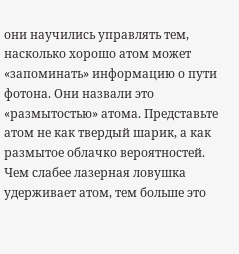они научились управлять тем, насколько хорошо атом может «запоминать» информацию о пути фотона. Они назвали это «размытостью» атома. Представьте атом не как твердый шарик, а как размытое облачко вероятностей. Чем слабее лазерная ловушка удерживает атом, тем больше это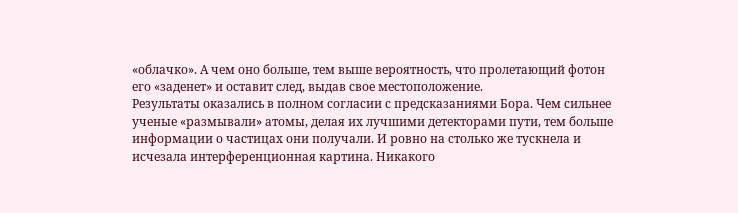«облачко». А чем оно больше, тем выше вероятность, что пролетающий фотон его «заденет» и оставит след, выдав свое местоположение.
Результаты оказались в полном согласии с предсказаниями Бора. Чем сильнее ученые «размывали» атомы, делая их лучшими детекторами пути, тем больше информации о частицах они получали. И ровно на столько же тускнела и исчезала интерференционная картина. Никакого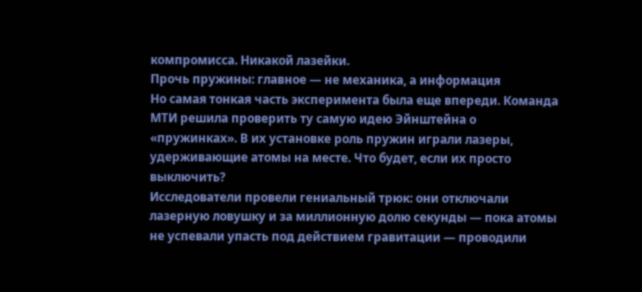компромисса. Никакой лазейки.
Прочь пружины: главное — не механика, а информация
Но самая тонкая часть эксперимента была еще впереди. Команда МТИ решила проверить ту самую идею Эйнштейна о «пружинках». В их установке роль пружин играли лазеры, удерживающие атомы на месте. Что будет, если их просто выключить?
Исследователи провели гениальный трюк: они отключали лазерную ловушку и за миллионную долю секунды — пока атомы не успевали упасть под действием гравитации — проводили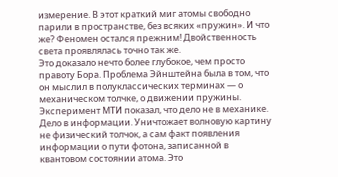измерение. В этот краткий миг атомы свободно парили в пространстве, без всяких «пружин». И что же? Феномен остался прежним! Двойственность света проявлялась точно так же.
Это доказало нечто более глубокое, чем просто правоту Бора. Проблема Эйнштейна была в том, что он мыслил в полуклассических терминах — о механическом толчке, о движении пружины. Эксперимент МТИ показал, что дело не в механике. Дело в информации. Уничтожает волновую картину не физический толчок, а сам факт появления информации о пути фотона, записанной в квантовом состоянии атома. Это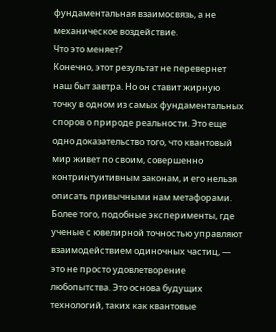фундаментальная взаимосвязь, а не механическое воздействие.
Что это меняет?
Конечно, этот результат не перевернет наш быт завтра. Но он ставит жирную точку в одном из самых фундаментальных споров о природе реальности. Это еще одно доказательство того, что квантовый мир живет по своим, совершенно контринтуитивным законам, и его нельзя описать привычными нам метафорами.
Более того, подобные эксперименты, где ученые с ювелирной точностью управляют взаимодействием одиночных частиц, — это не просто удовлетворение любопытства. Это основа будущих технологий, таких как квантовые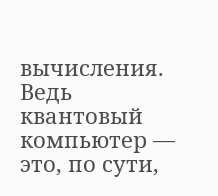вычисления. Ведь квантовый компьютер — это, по сути,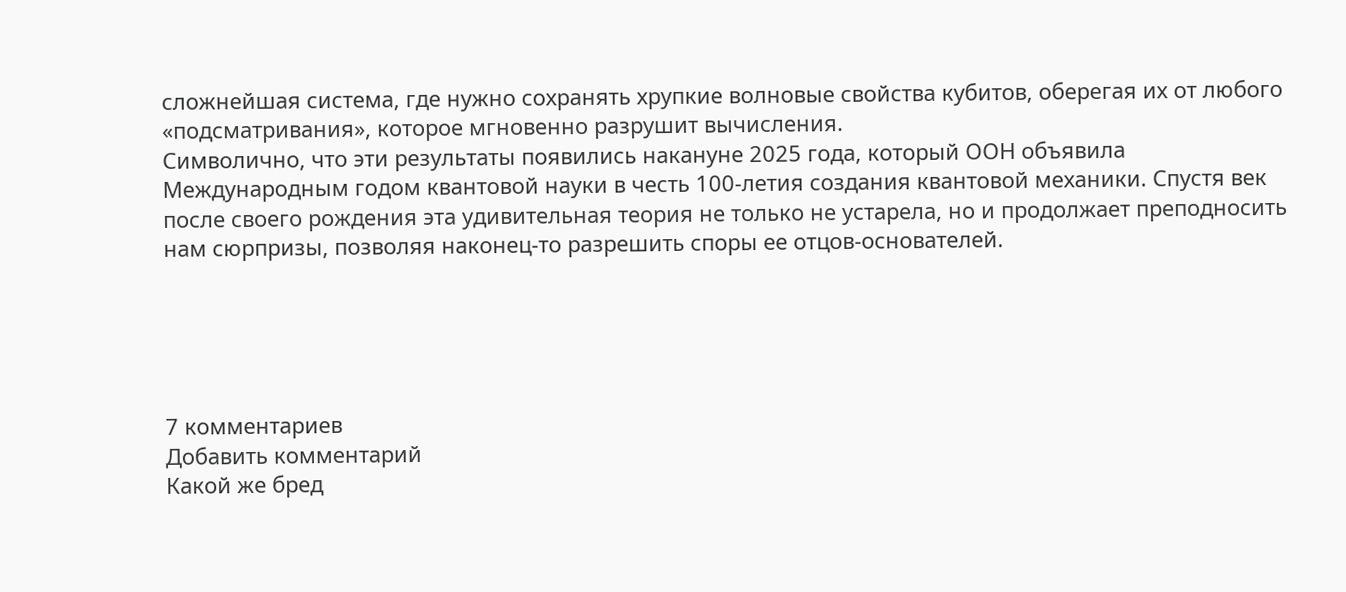сложнейшая система, где нужно сохранять хрупкие волновые свойства кубитов, оберегая их от любого «подсматривания», которое мгновенно разрушит вычисления.
Символично, что эти результаты появились накануне 2025 года, который ООН объявила Международным годом квантовой науки в честь 100-летия создания квантовой механики. Спустя век после своего рождения эта удивительная теория не только не устарела, но и продолжает преподносить нам сюрпризы, позволяя наконец-то разрешить споры ее отцов-основателей.





7 комментариев
Добавить комментарий
Какой же бред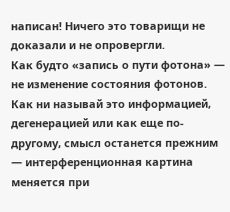написан! Ничего это товарищи не доказали и не опровергли.
Как будто «запись о пути фотона» — не изменение состояния фотонов. Как ни называй это информацией, дегенерацией или как еще по-другому, смысл останется прежним — интерференционная картина меняется при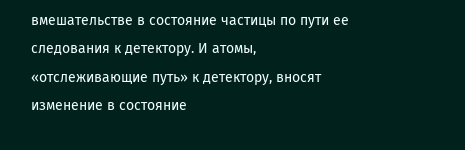вмешательстве в состояние частицы по пути ее следования к детектору. И атомы, «отслеживающие путь» к детектору, вносят изменение в состояние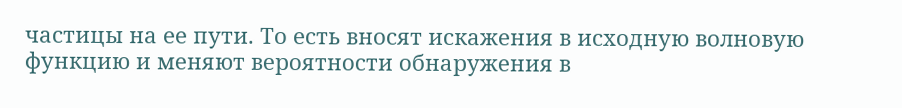частицы на ее пути. То есть вносят искажения в исходную волновую функцию и меняют вероятности обнаружения в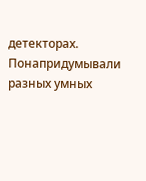детекторах.
Понапридумывали разных умных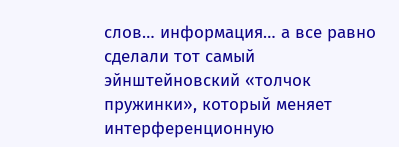слов… информация… а все равно сделали тот самый эйнштейновский «толчок пружинки», который меняет интерференционную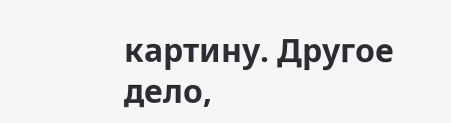картину. Другое дело,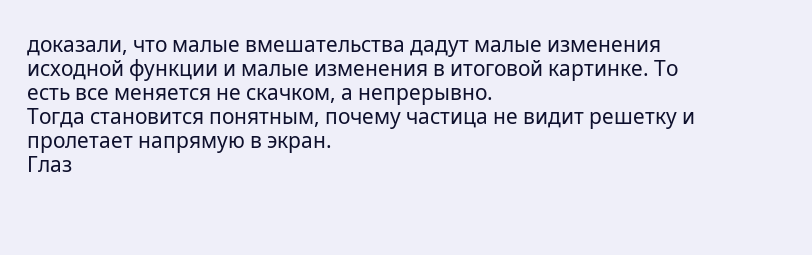доказали, что малые вмешательства дадут малые изменения исходной функции и малые изменения в итоговой картинке. То есть все меняется не скачком, а непрерывно.
Тогда становится понятным, почему частица не видит решетку и пролетает напрямую в экран.
Глаз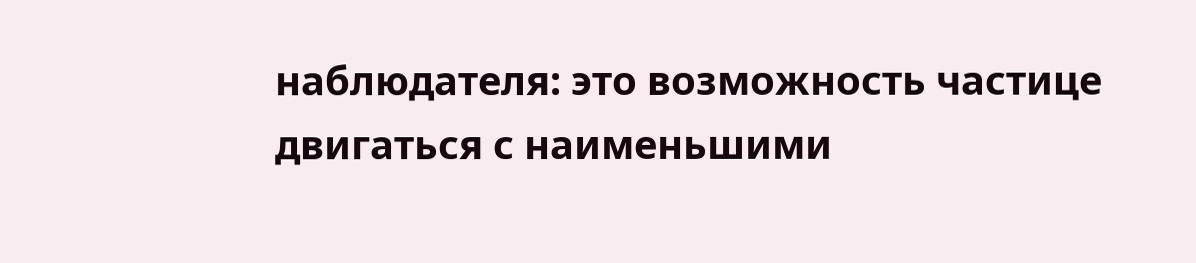наблюдателя: это возможность частице двигаться с наименьшими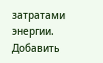затратами энергии.
Добавить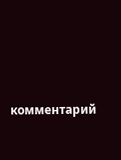комментарий